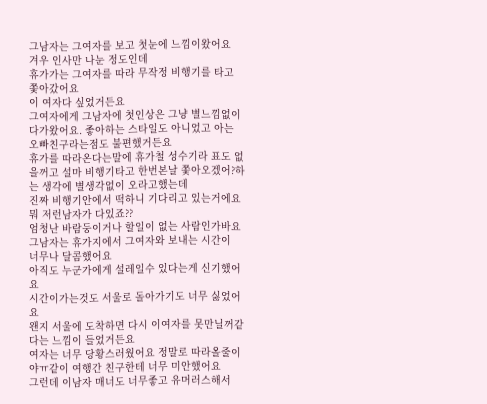그남자는 그여자를 보고 첫눈에 느낌이왔어요
겨우 인사만 나눈 정도인데
휴가가는 그여자를 따라 무작정 비행기를 타고 쫓아갔어요
이 여자다 싶었거든요
그여자에게 그남자에 첫인상은 그냥 별느낌없이 다가왔어요. 좋아하는 스타일도 아니었고 아는 오빠친구라는점도 불편했거든요
휴가를 따라온다는말에 휴가철 성수기라 표도 없을꺼고 설마 비행기타고 한번본날 쫓아오겠어?하는 생각에 별생각없이 오라고했는데
진짜 비행기안에서 떡하니 기다리고 있는거에요
뭐 저런남자가 다있죠??
엄청난 바람둥이거나 할일이 없는 사람인가바요
그남자는 휴가지에서 그여자와 보내는 시간이
너무나 달콤했어요
아직도 누군가에게 설레일수 있다는게 신기했어요
시간이가는것도 서울로 돌아가기도 너무 싫었어요
왠지 서울에 도착하면 다시 이여자를 못만닐꺼같다는 느낌이 들었거든요
여자는 너무 당황스러웠어요 정말로 따라올줄이야ㅠ같이 여행간 친구한테 너무 미안했어요
그런데 이남자 매너도 너무좋고 유머러스해서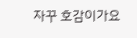자꾸 호감이가요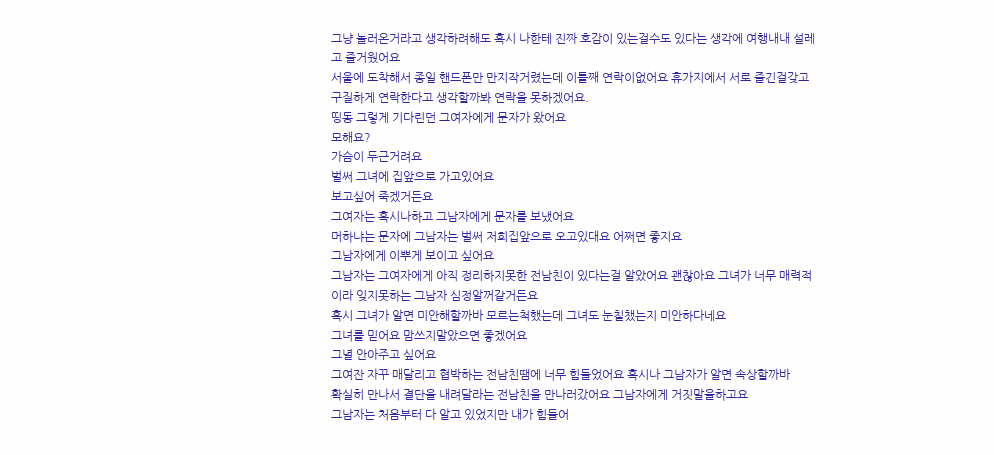그냥 놀러온거라고 생각하려해도 혹시 나한테 진짜 호감이 있는걸수도 있다는 생각에 여행내내 설레고 즐거웠어요
서울에 도착해서 종일 핸드폰만 만지작거렸는데 이틀째 연락이없어요 휴가지에서 서로 즐긴걸갖고
구질하게 연락한다고 생각할까봐 연락을 못하겠어요.
띵동 그렇게 기다린던 그여자에게 문자가 왔어요
모해요?
가슴이 두근거려요
벌써 그녀에 집앞으로 가고있어요
보고싶어 죽겠거든요
그여자는 혹시나하고 그남자에게 문자를 보냈어요
머하냐는 문자에 그남자는 벌써 저희집앞으로 오고있대요 어쩌면 좋지요
그남자에게 이뿌게 보이고 싶어요
그남자는 그여자에게 아직 정리하지못한 전남친이 있다는걸 알았어요 괜찮아요 그녀가 너무 매력적이라 잊지못하는 그남자 심정알꺼같거든요
혹시 그녀가 알면 미안해할까바 모르는척했는데 그녀도 눈칠챘는지 미안하다네요
그녀를 믿어요 맘쓰지말았으면 좋겠어요
그녈 안아주고 싶어요
그여잔 자꾸 매달리고 협박하는 전남친땜에 너무 힘들었어요 혹시나 그남자가 알면 속상할까바
확실히 만나서 결단을 내려달라는 전남친을 만나러갔어요 그남자에게 거짓말을하고요
그남자는 처음부터 다 알고 있었지만 내가 힘들어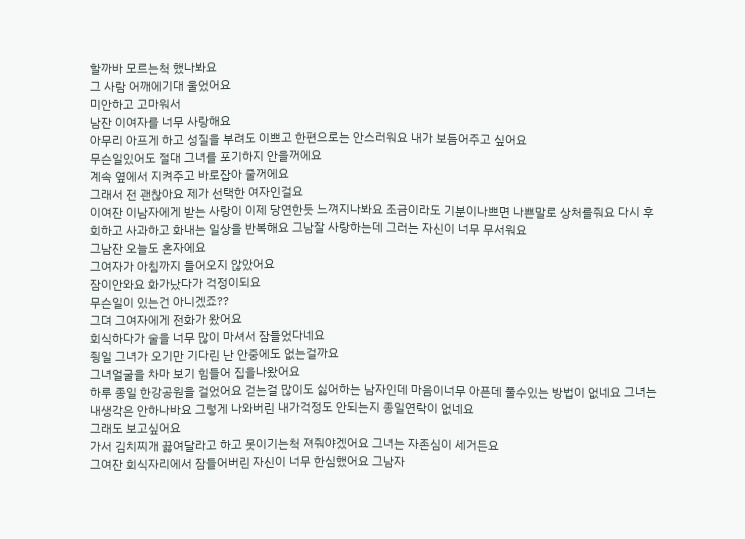할까바 모르는척 했나봐요
그 사람 어깨에기대 울었어요
미안하고 고마워서
남잔 이여자를 너무 사랑해요
아무리 아프게 하고 성질을 부려도 이쁘고 한편으로는 안스러워요 내가 보듬어주고 싶어요
무슨일있어도 절대 그녀를 포기하지 안을꺼에요
계속 옆에서 지켜주고 바로잡아 줄꺼에요
그래서 전 괜찮아요 제가 선택한 여자인걸요
이여잔 이남자에게 받는 사랑이 이제 당연한듯 느껴지나봐요 조금이라도 기분이나쁘면 나쁜말로 상처를줘요 다시 후회하고 사과하고 화내는 일상을 반복해요 그남잘 사랑하는데 그러는 자신이 너무 무서워요
그남잔 오늘도 혼자에요
그여자가 아침까지 들어오지 않았어요
잠이안와요 화가났다가 걱정이되요
무슨일이 있는건 아니겠죠??
그뎌 그여자에게 전화가 왔어요
회식하다가 술을 너무 많이 마셔서 잠들었다네요
죙일 그녀가 오기만 기다린 난 안중에도 없는걸까요
그녀얼굴을 차마 보기 힘들어 집을나왔어요
하루 종일 한강공원을 걸었어요 걷는걸 많이도 싫어하는 남자인데 마음이너무 아픈데 풀수있는 방법이 없네요 그녀는 내생각은 안하나바요 그렇게 나와버린 내가걱정도 안되는지 종일연락이 없네요
그래도 보고싶어요
가서 김치찌개 끓여달라고 하고 못이기는척 져줘야겠어요 그녀는 자존심이 세거든요
그여잔 회식자리에서 잠들어버린 자신이 너무 한심했어요 그남자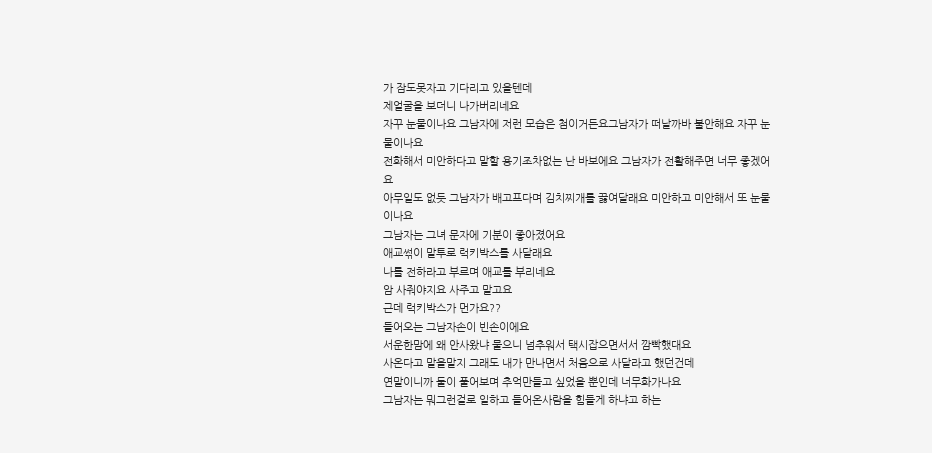가 잠도못자고 기다리고 있을텐데
제얼굴을 보더니 나가버리네요
자꾸 눈물이나요 그남자에 저런 모습은 첨이거든요그남자가 떠날까바 불안해요 자꾸 눈물이나요
전화해서 미안하다고 말할 용기조차없는 난 바보에요 그남자가 전활해주면 너무 좋겠어요
아무일도 없듯 그남자가 배고프다며 김치찌개를 끓여달래요 미안하고 미안해서 또 눈물이나요
그남자는 그녀 문자에 기분이 좋아졌어요
애교썪이 말투로 럭키박스를 사달래요
나를 전하라고 부르며 애교를 부리네요
암 사줘야지요 사주고 말고요
근데 럭키박스가 먼가요??
들어오는 그남자손이 빈손이에요
서운한맘에 왜 안사왔냐 물으니 넘추워서 택시잡으면서서 깜빡했대요
사온다고 말을말지 그래도 내가 만나면서 처음으로 사달라고 했던건데
연말이니까 둘이 풀어보며 추억만들고 싶었을 뿐인데 너무화가나요
그남자는 뭐그런걸로 일하고 들어온사람을 힘들게 하냐고 하는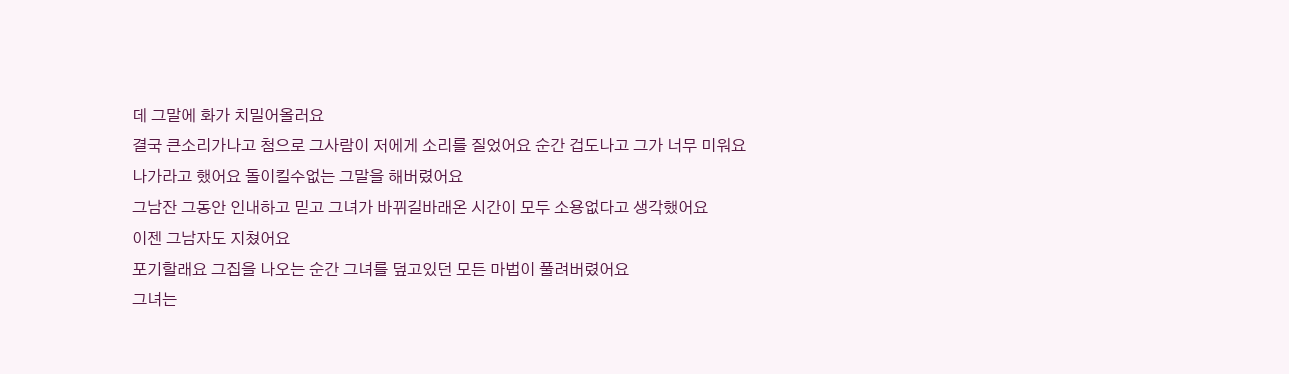데 그말에 화가 치밀어올러요
결국 큰소리가나고 첨으로 그사람이 저에게 소리를 질었어요 순간 겁도나고 그가 너무 미워요
나가라고 했어요 돌이킬수없는 그말을 해버렸어요
그남잔 그동안 인내하고 믿고 그녀가 바뀌길바래온 시간이 모두 소용없다고 생각했어요
이젠 그남자도 지쳤어요
포기할래요 그집을 나오는 순간 그녀를 덮고있던 모든 마법이 풀려버렸어요
그녀는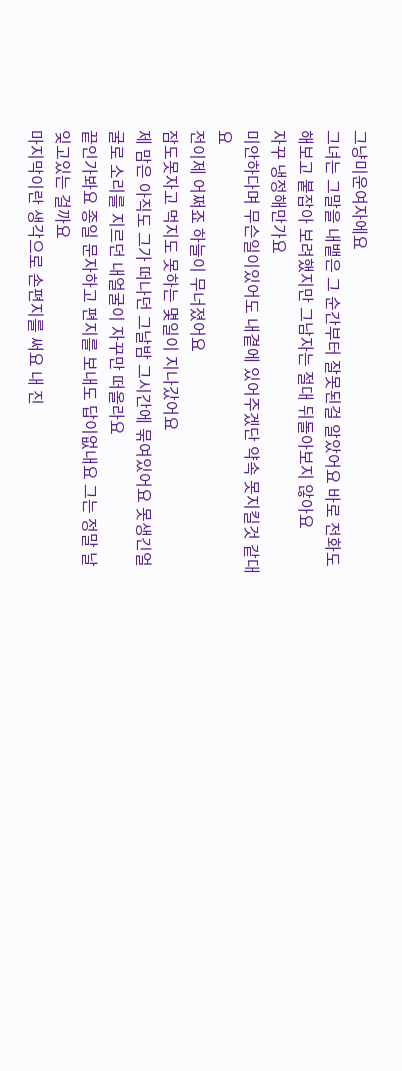그냥미운여자에요
그녀는 그말을 내뱉은 그 순간부터 잘못된걸 알았어요 바로 전화도 해보고 붙잡아 보려했지만 그남자는 절대 뒤돌아보지 않아요
자꾸 냉정해만가요
미안하다며 무슨일이있어도 내곁에 있어주겠단 약속 못지킬것 같대요
전이제 어쩌죠 하늘이 무너졌어요
잠도못자고 먹지도 못하는 몇일이 지나갔어요
제 맘은 아직도 그가 떠나던 그날밤 그시간에 묶여있어요 못생긴얼굴로 소리를 지르던 내얼굴이 자꾸만 떠올라요
끝인가봐요 종일 문자하고 편지를 보내도 답이없내요 그는 정말 날 잊고있는 걸까요
마지막이란 생각으로 손편지를 써요 내 진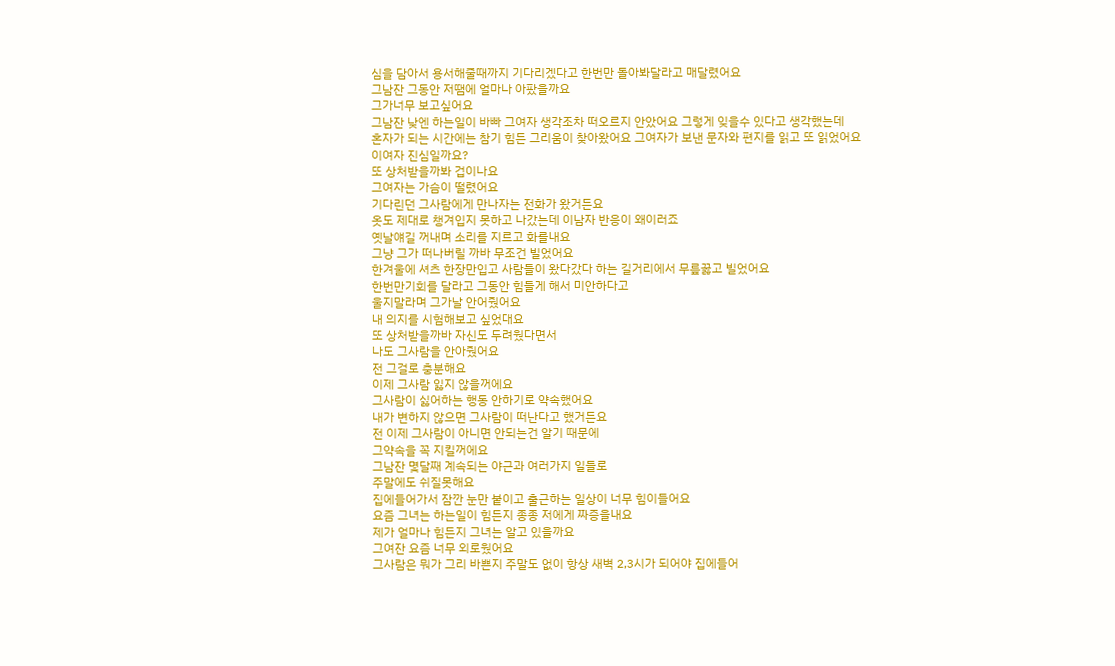심을 담아서 용서해줄때까지 기다리겠다고 한번만 돌아봐달라고 매달렸어요
그남잔 그동안 저땜에 얼마나 아팠을까요
그가너무 보고싶어요
그남잔 낮엔 하는일이 바빠 그여자 생각조차 떠오르지 안았어요 그렇게 잊을수 있다고 생각했는데
혼자가 되는 시간에는 참기 힘든 그리움이 찾아왔어요 그여자가 보낸 문자와 편지를 읽고 또 읽었어요
이여자 진심일까요?
또 상처받을까봐 겁이나요
그여자는 가슴이 떨렸어요
기다린던 그사람에게 만나자는 전화가 왔거든요
옷도 제대로 챙겨입지 못하고 나갔는데 이남자 반응이 왜이러죠
옛날얘길 꺼내며 소리를 지르고 화를내요
그냥 그가 떠나버릴 까바 무조건 빌었어요
한겨울에 셔츠 한장만입고 사람들이 왔다갔다 하는 길거리에서 무릎꿇고 빌었어요
한번만기회를 달라고 그동안 힘들게 해서 미안하다고
울지말라며 그가날 안어줬어요
내 의지를 시험해보고 싶었대요
또 상처받을까바 자신도 두려웠다면서
나도 그사람을 안아줬어요
전 그걸로 충분해요
이제 그사람 잃지 않을꺼에요
그사람이 싫어하는 행동 안하기로 약속했어요
내가 변하지 않으면 그사람이 떠난다고 했거든요
전 이제 그사람이 아니면 안되는건 알기 때문에
그약속을 꼭 지킬꺼에요
그남잔 몇달째 계속되는 야근과 여러가지 일들로
주말에도 쉬질못해요
집에들어가서 잠깐 눈만 붙이고 출근하는 일상이 너무 힘이들어요
요즘 그녀는 하는일이 힘든지 종종 저에게 짜증을내요
제가 얼마나 힘든지 그녀는 알고 있을까요
그여잔 요즘 너무 외로웠어요
그사람은 뭐가 그리 바쁜지 주말도 없이 항상 새벽 2,3시가 되어야 집에들어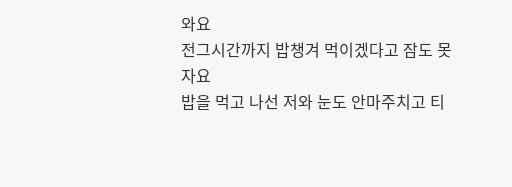와요
전그시간까지 밥챙겨 먹이겠다고 잠도 못자요
밥을 먹고 나선 저와 눈도 안마주치고 티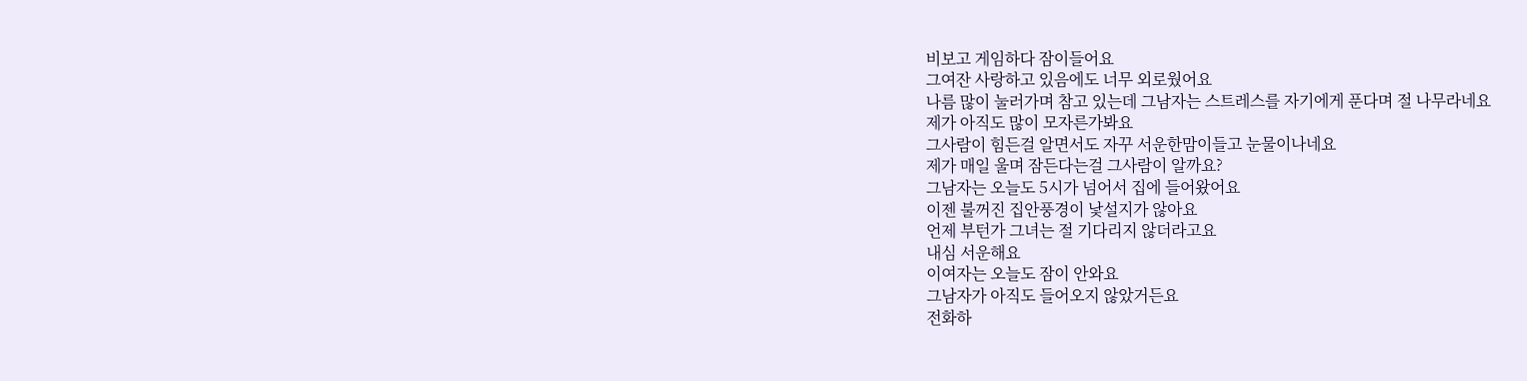비보고 게임하다 잠이들어요
그여잔 사랑하고 있음에도 너무 외로웠어요
나름 많이 눌러가며 참고 있는데 그남자는 스트레스를 자기에게 푼다며 절 나무라네요
제가 아직도 많이 모자른가봐요
그사람이 힘든걸 알면서도 자꾸 서운한맘이들고 눈물이나네요
제가 매일 울며 잠든다는걸 그사람이 알까요?
그남자는 오늘도 5시가 넘어서 집에 들어왔어요
이젠 불꺼진 집안풍경이 낯설지가 않아요
언제 부턴가 그녀는 절 기다리지 않더라고요
내심 서운해요
이여자는 오늘도 잠이 안와요
그남자가 아직도 들어오지 않았거든요
전화하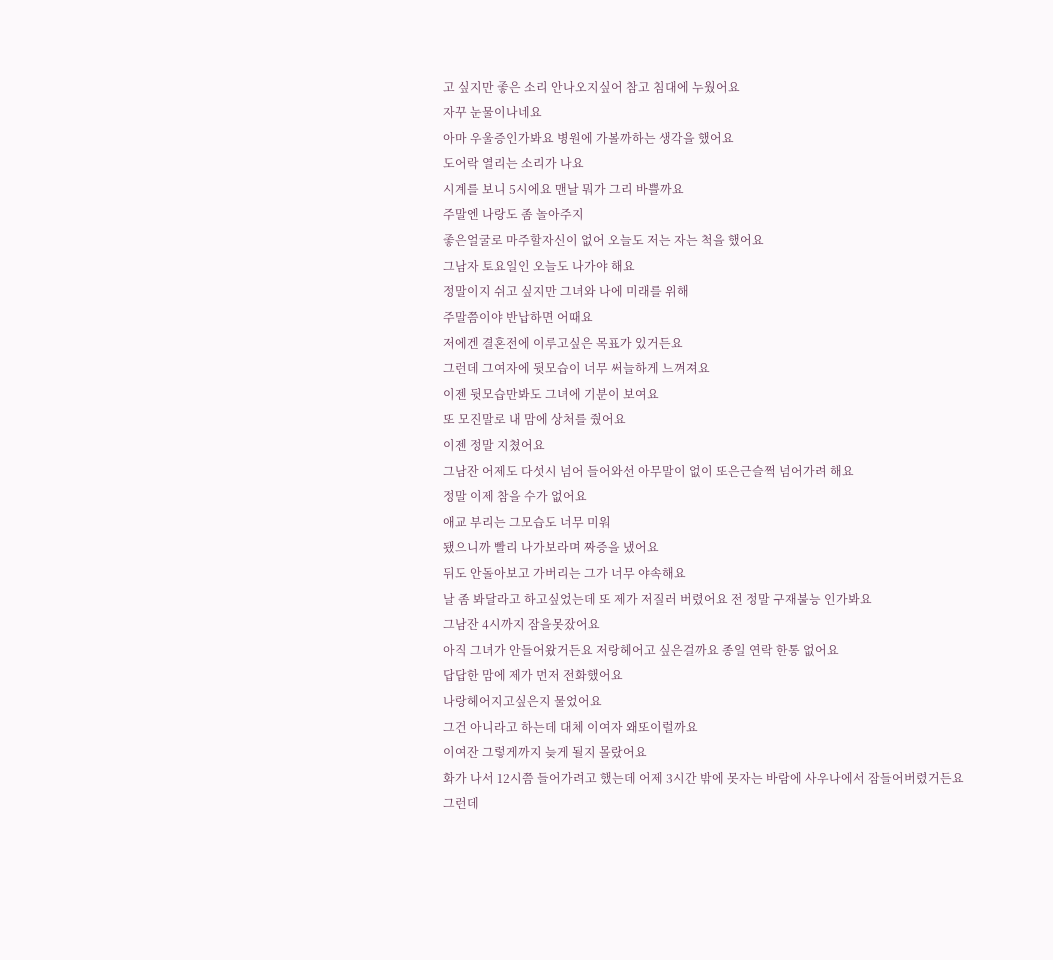고 싶지만 좋은 소리 안나오지싶어 참고 침대에 누웠어요
자꾸 눈물이나네요
아마 우울증인가봐요 병원에 가볼까하는 생각을 했어요
도어락 열리는 소리가 나요
시계를 보니 5시에요 맨날 뭐가 그리 바쁠까요
주말엔 나랑도 좀 놀아주지
좋은얼굴로 마주할자신이 없어 오늘도 저는 자는 척을 했어요
그남자 토요일인 오늘도 나가야 해요
정말이지 쉬고 싶지만 그녀와 나에 미래를 위해
주말쯤이야 반납하면 어때요
저에겐 결혼전에 이루고싶은 목표가 있거든요
그런데 그여자에 뒷모습이 너무 써늘하게 느껴져요
이젠 뒷모습만봐도 그녀에 기분이 보여요
또 모진말로 내 맘에 상처를 줬어요
이젠 정말 지쳤어요
그남잔 어제도 다섯시 넘어 들어와선 아무말이 없이 또은근슬쩍 넘어가려 해요
정말 이제 참을 수가 없어요
애교 부리는 그모습도 너무 미워
됐으니까 빨리 나가보라며 짜증을 냈어요
뒤도 안돌아보고 가버리는 그가 너무 야속해요
날 좀 봐달라고 하고싶었는데 또 제가 저질러 버렸어요 전 정말 구재불능 인가봐요
그남잔 4시까지 잠을못잤어요
아직 그녀가 안들어왔거든요 저랑헤어고 싶은걸까요 종일 연락 한통 없어요
답답한 맘에 제가 먼저 전화했어요
나랑헤어지고싶은지 물었어요
그건 아니라고 하는데 대체 이여자 왜또이럴까요
이여잔 그렇게까지 늦게 될지 몰랐어요
화가 나서 12시쯤 들어가려고 했는데 어제 3시간 밖에 못자는 바람에 사우나에서 잠들어버렸거든요
그런데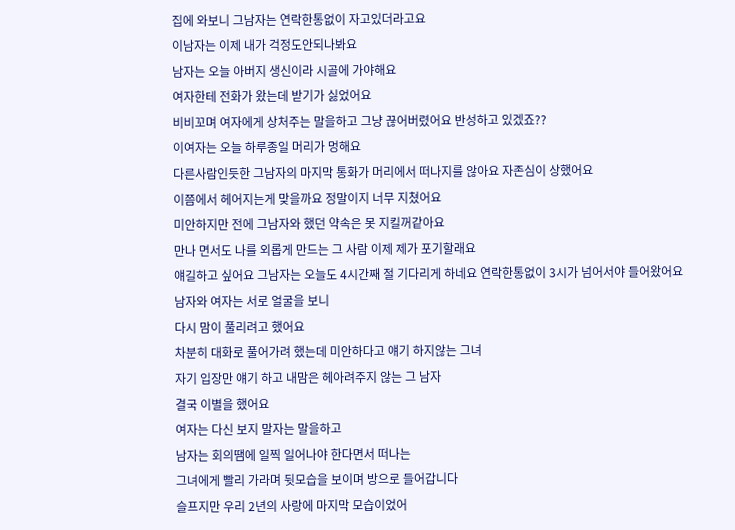집에 와보니 그남자는 연락한통없이 자고있더라고요
이남자는 이제 내가 걱정도안되나봐요
남자는 오늘 아버지 생신이라 시골에 가야해요
여자한테 전화가 왔는데 받기가 싫었어요
비비꼬며 여자에게 상처주는 말을하고 그냥 끊어버렸어요 반성하고 있겠죠??
이여자는 오늘 하루종일 머리가 멍해요
다른사람인듯한 그남자의 마지막 통화가 머리에서 떠나지를 않아요 자존심이 상했어요
이쯤에서 헤어지는게 맞을까요 정말이지 너무 지쳤어요
미안하지만 전에 그남자와 했던 약속은 못 지킬꺼같아요
만나 면서도 나를 외롭게 만드는 그 사람 이제 제가 포기할래요
얘길하고 싶어요 그남자는 오늘도 4시간째 절 기다리게 하네요 연락한통없이 3시가 넘어서야 들어왔어요
남자와 여자는 서로 얼굴을 보니
다시 맘이 풀리려고 했어요
차분히 대화로 풀어가려 했는데 미안하다고 얘기 하지않는 그녀
자기 입장만 얘기 하고 내맘은 헤아려주지 않는 그 남자
결국 이별을 했어요
여자는 다신 보지 말자는 말을하고
남자는 회의땜에 일찍 일어나야 한다면서 떠나는
그녀에게 빨리 가라며 뒷모습을 보이며 방으로 들어갑니다
슬프지만 우리 2년의 사랑에 마지막 모습이었어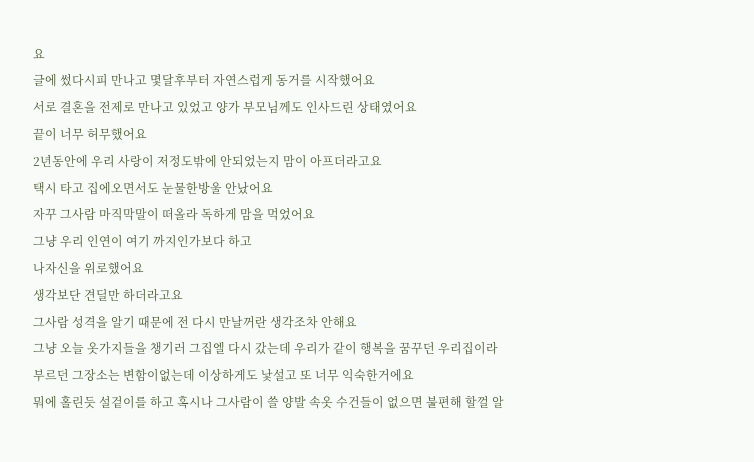요
글에 썼다시피 만나고 몇달후부터 자연스럽게 동거를 시작했어요
서로 결혼을 전제로 만나고 있었고 양가 부모님께도 인사드린 상태였어요
끝이 너무 허무했어요
2년동안에 우리 사랑이 저정도밖에 안되었는지 맘이 아프더라고요
택시 타고 집에오면서도 눈물한방울 안났어요
자꾸 그사람 마직막말이 떠올라 독하게 맘을 먹었어요
그냥 우리 인연이 여기 까지인가보다 하고
나자신을 위로했어요
생각보단 견딜만 하더라고요
그사람 성격을 알기 때문에 전 다시 만날꺼란 생각조차 안해요
그냥 오늘 옷가지들을 챙기러 그집엘 다시 갔는데 우리가 같이 행복을 꿈꾸던 우리집이라 부르던 그장소는 변함이없는데 이상하게도 낯설고 또 너무 익숙한거에요
뭐에 홀린듯 설겉이를 하고 혹시나 그사람이 쓸 양발 속옷 수건들이 없으면 불편해 할껄 알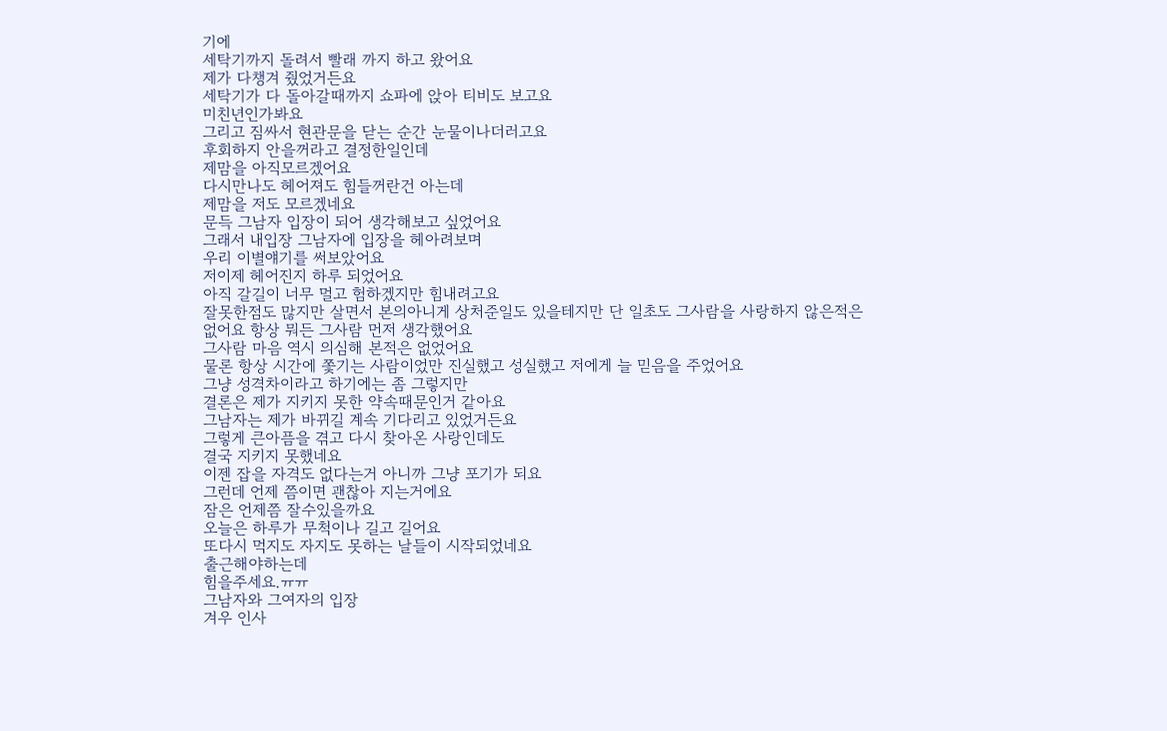기에
세탁기까지 돌려서 빨래 까지 하고 왔어요
제가 다챙겨 줬었거든요
세탁기가 다 돌아갈때까지 쇼파에 앉아 티비도 보고요
미친년인가봐요
그리고 짐싸서 현관문을 닫는 순간 눈물이나더러고요
후회하지 안을꺼라고 결정한일인데
제맘을 아직모르겠어요
다시만나도 헤어져도 힘들꺼란건 아는데
제맘을 저도 모르겠네요
문득 그남자 입장이 되어 생각해보고 싶었어요
그래서 내입장 그남자에 입장을 헤아려보며
우리 이별얘기를 써보았어요
저이제 헤어진지 하루 되었어요
아직 갈길이 너무 멀고 험하겠지만 힘내려고요
잘못한점도 많지만 살면서 본의아니게 상처준일도 있을테지만 단 일초도 그사람을 사랑하지 않은적은
없어요 항상 뭐든 그사람 먼저 생각했어요
그사람 마음 역시 의심해 본적은 없었어요
물론 항상 시간에 쫓기는 사람이었만 진실했고 성실했고 저에게 늘 믿음을 주었어요
그냥 성격차이라고 하기에는 좀 그렇지만
결론은 제가 지키지 못한 약속때문인거 같아요
그남자는 제가 바뀌길 계속 기다리고 있었거든요
그렇게 큰아픔을 겪고 다시 찾아온 사랑인데도
결국 지키지 못했네요
이젠 잡을 자격도 없다는거 아니까 그냥 포기가 되요
그런데 언제 쯤이면 괜찮아 지는거에요
잠은 언제쯤 잘수있을까요
오늘은 하루가 무척이나 길고 길어요
또다시 먹지도 자지도 못하는 날들이 시작되었네요
출근해야하는데
힘을주세요.ㅠㅠ
그남자와 그여자의 입장
겨우 인사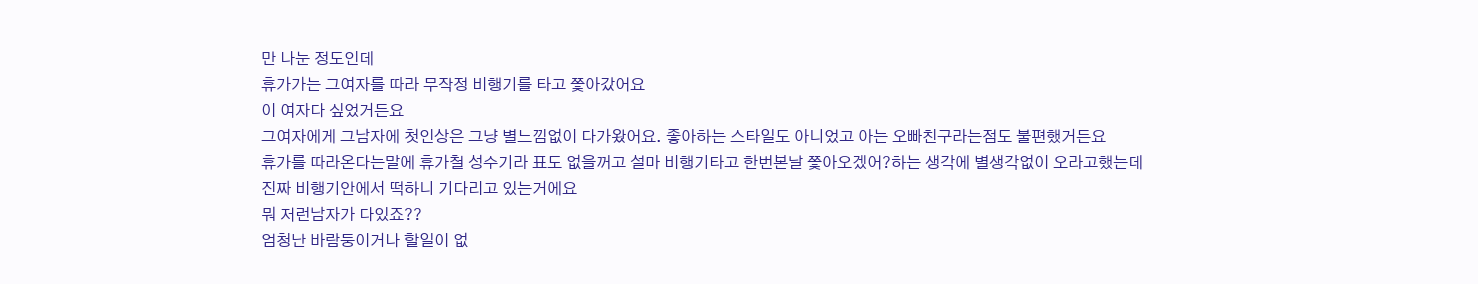만 나눈 정도인데
휴가가는 그여자를 따라 무작정 비행기를 타고 쫓아갔어요
이 여자다 싶었거든요
그여자에게 그남자에 첫인상은 그냥 별느낌없이 다가왔어요. 좋아하는 스타일도 아니었고 아는 오빠친구라는점도 불편했거든요
휴가를 따라온다는말에 휴가철 성수기라 표도 없을꺼고 설마 비행기타고 한번본날 쫓아오겠어?하는 생각에 별생각없이 오라고했는데
진짜 비행기안에서 떡하니 기다리고 있는거에요
뭐 저런남자가 다있죠??
엄청난 바람둥이거나 할일이 없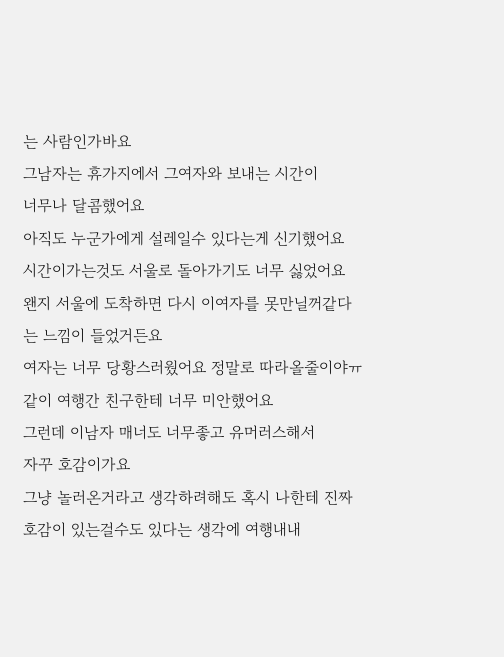는 사람인가바요
그남자는 휴가지에서 그여자와 보내는 시간이
너무나 달콤했어요
아직도 누군가에게 설레일수 있다는게 신기했어요
시간이가는것도 서울로 돌아가기도 너무 싫었어요
왠지 서울에 도착하면 다시 이여자를 못만닐꺼같다는 느낌이 들었거든요
여자는 너무 당황스러웠어요 정말로 따라올줄이야ㅠ같이 여행간 친구한테 너무 미안했어요
그런데 이남자 매너도 너무좋고 유머러스해서
자꾸 호감이가요
그냥 놀러온거라고 생각하려해도 혹시 나한테 진짜 호감이 있는걸수도 있다는 생각에 여행내내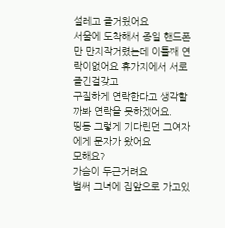설레고 즐거웠어요
서울에 도착해서 종일 핸드폰만 만지작거렸는데 이틀째 연락이없어요 휴가지에서 서로 즐긴걸갖고
구질하게 연락한다고 생각할까봐 연락을 못하겠어요.
띵동 그렇게 기다린던 그여자에게 문자가 왔어요
모해요?
가슴이 두근거려요
벌써 그녀에 집앞으로 가고있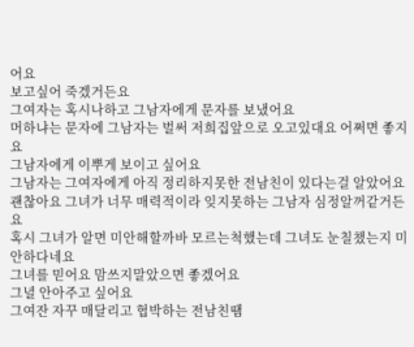어요
보고싶어 죽겠거든요
그여자는 혹시나하고 그남자에게 문자를 보냈어요
머하냐는 문자에 그남자는 벌써 저희집앞으로 오고있대요 어쩌면 좋지요
그남자에게 이뿌게 보이고 싶어요
그남자는 그여자에게 아직 정리하지못한 전남친이 있다는걸 알았어요 괜찮아요 그녀가 너무 매력적이라 잊지못하는 그남자 심정알꺼같거든요
혹시 그녀가 알면 미안해할까바 모르는척했는데 그녀도 눈칠챘는지 미안하다네요
그녀를 믿어요 맘쓰지말았으면 좋겠어요
그녈 안아주고 싶어요
그여잔 자꾸 매달리고 협박하는 전남친땜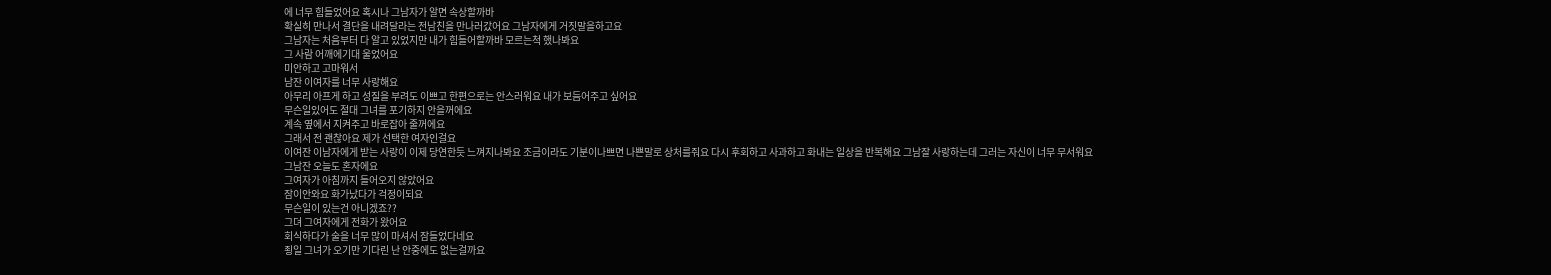에 너무 힘들었어요 혹시나 그남자가 알면 속상할까바
확실히 만나서 결단을 내려달라는 전남친을 만나러갔어요 그남자에게 거짓말을하고요
그남자는 처음부터 다 알고 있었지만 내가 힘들어할까바 모르는척 했나봐요
그 사람 어깨에기대 울었어요
미안하고 고마워서
남잔 이여자를 너무 사랑해요
아무리 아프게 하고 성질을 부려도 이쁘고 한편으로는 안스러워요 내가 보듬어주고 싶어요
무슨일있어도 절대 그녀를 포기하지 안을꺼에요
계속 옆에서 지켜주고 바로잡아 줄꺼에요
그래서 전 괜찮아요 제가 선택한 여자인걸요
이여잔 이남자에게 받는 사랑이 이제 당연한듯 느껴지나봐요 조금이라도 기분이나쁘면 나쁜말로 상처를줘요 다시 후회하고 사과하고 화내는 일상을 반복해요 그남잘 사랑하는데 그러는 자신이 너무 무서워요
그남잔 오늘도 혼자에요
그여자가 아침까지 들어오지 않았어요
잠이안와요 화가났다가 걱정이되요
무슨일이 있는건 아니겠죠??
그뎌 그여자에게 전화가 왔어요
회식하다가 술을 너무 많이 마셔서 잠들었다네요
죙일 그녀가 오기만 기다린 난 안중에도 없는걸까요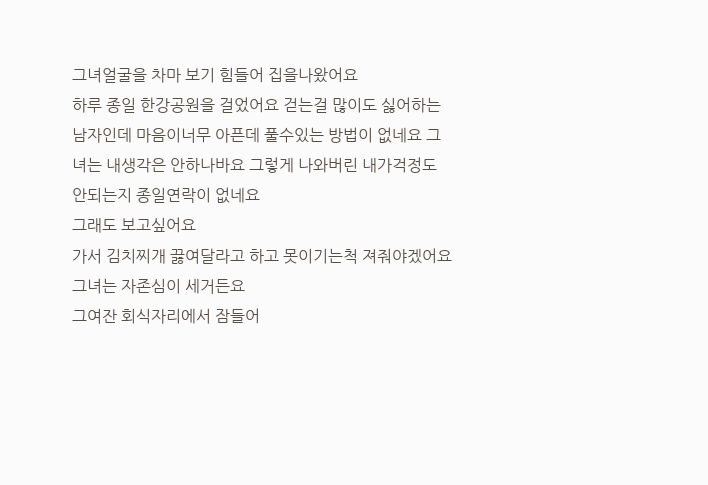그녀얼굴을 차마 보기 힘들어 집을나왔어요
하루 종일 한강공원을 걸었어요 걷는걸 많이도 싫어하는 남자인데 마음이너무 아픈데 풀수있는 방법이 없네요 그녀는 내생각은 안하나바요 그렇게 나와버린 내가걱정도 안되는지 종일연락이 없네요
그래도 보고싶어요
가서 김치찌개 끓여달라고 하고 못이기는척 져줘야겠어요 그녀는 자존심이 세거든요
그여잔 회식자리에서 잠들어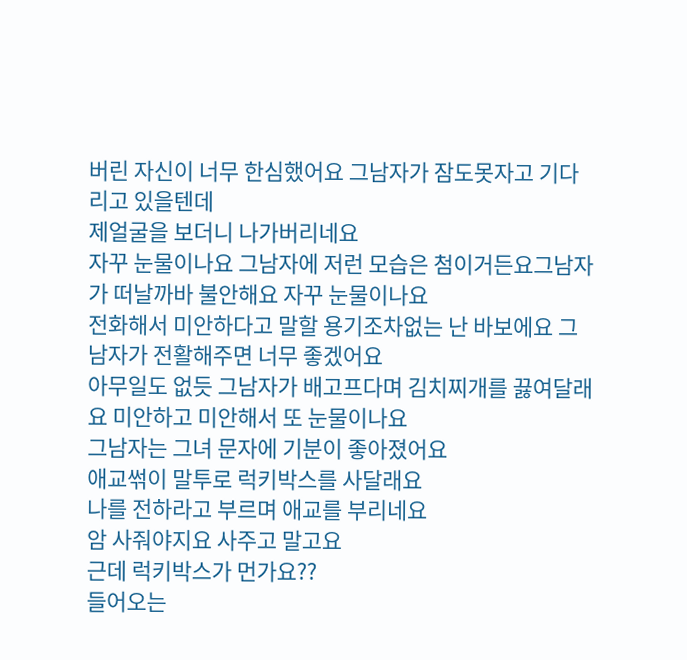버린 자신이 너무 한심했어요 그남자가 잠도못자고 기다리고 있을텐데
제얼굴을 보더니 나가버리네요
자꾸 눈물이나요 그남자에 저런 모습은 첨이거든요그남자가 떠날까바 불안해요 자꾸 눈물이나요
전화해서 미안하다고 말할 용기조차없는 난 바보에요 그남자가 전활해주면 너무 좋겠어요
아무일도 없듯 그남자가 배고프다며 김치찌개를 끓여달래요 미안하고 미안해서 또 눈물이나요
그남자는 그녀 문자에 기분이 좋아졌어요
애교썪이 말투로 럭키박스를 사달래요
나를 전하라고 부르며 애교를 부리네요
암 사줘야지요 사주고 말고요
근데 럭키박스가 먼가요??
들어오는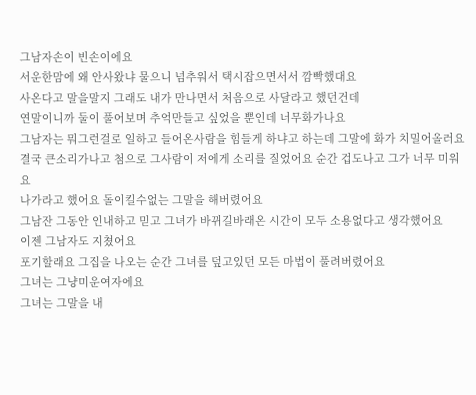그남자손이 빈손이에요
서운한맘에 왜 안사왔냐 물으니 넘추워서 택시잡으면서서 깜빡했대요
사온다고 말을말지 그래도 내가 만나면서 처음으로 사달라고 했던건데
연말이니까 둘이 풀어보며 추억만들고 싶었을 뿐인데 너무화가나요
그남자는 뭐그런걸로 일하고 들어온사람을 힘들게 하냐고 하는데 그말에 화가 치밀어올러요
결국 큰소리가나고 첨으로 그사람이 저에게 소리를 질었어요 순간 겁도나고 그가 너무 미워요
나가라고 했어요 돌이킬수없는 그말을 해버렸어요
그남잔 그동안 인내하고 믿고 그녀가 바뀌길바래온 시간이 모두 소용없다고 생각했어요
이젠 그남자도 지쳤어요
포기할래요 그집을 나오는 순간 그녀를 덮고있던 모든 마법이 풀려버렸어요
그녀는 그냥미운여자에요
그녀는 그말을 내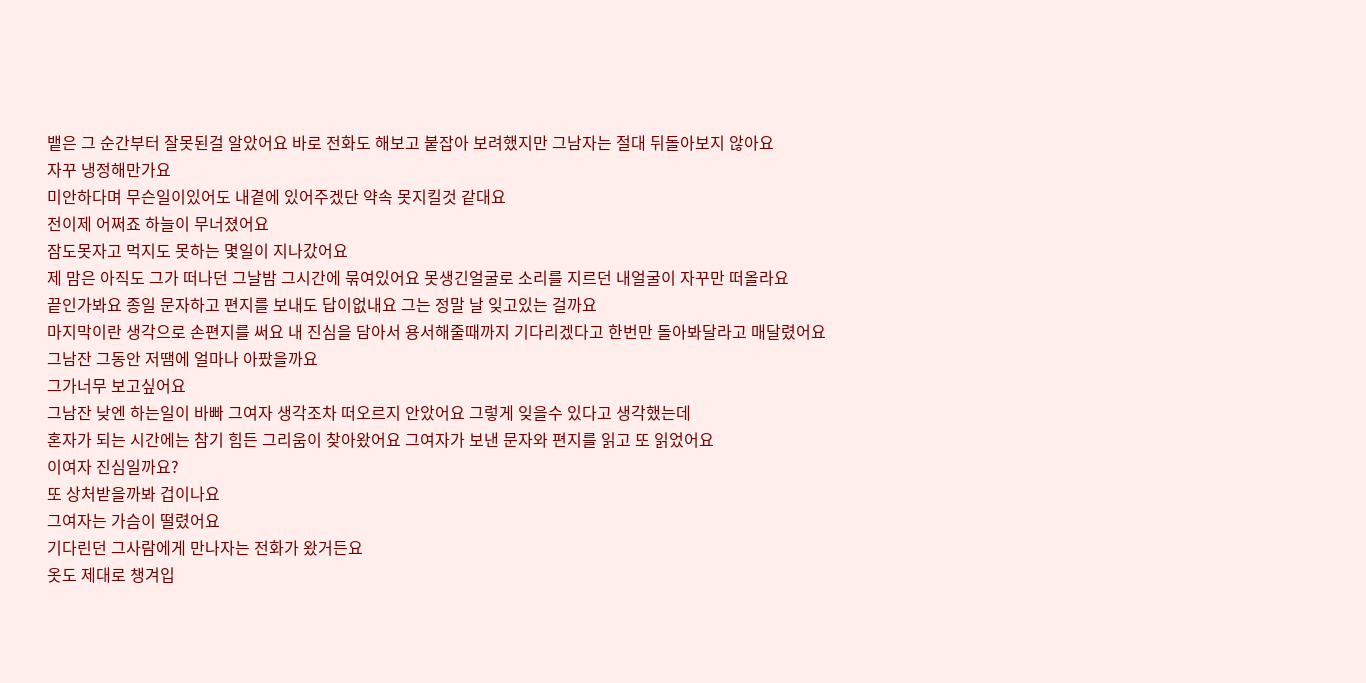뱉은 그 순간부터 잘못된걸 알았어요 바로 전화도 해보고 붙잡아 보려했지만 그남자는 절대 뒤돌아보지 않아요
자꾸 냉정해만가요
미안하다며 무슨일이있어도 내곁에 있어주겠단 약속 못지킬것 같대요
전이제 어쩌죠 하늘이 무너졌어요
잠도못자고 먹지도 못하는 몇일이 지나갔어요
제 맘은 아직도 그가 떠나던 그날밤 그시간에 묶여있어요 못생긴얼굴로 소리를 지르던 내얼굴이 자꾸만 떠올라요
끝인가봐요 종일 문자하고 편지를 보내도 답이없내요 그는 정말 날 잊고있는 걸까요
마지막이란 생각으로 손편지를 써요 내 진심을 담아서 용서해줄때까지 기다리겠다고 한번만 돌아봐달라고 매달렸어요
그남잔 그동안 저땜에 얼마나 아팠을까요
그가너무 보고싶어요
그남잔 낮엔 하는일이 바빠 그여자 생각조차 떠오르지 안았어요 그렇게 잊을수 있다고 생각했는데
혼자가 되는 시간에는 참기 힘든 그리움이 찾아왔어요 그여자가 보낸 문자와 편지를 읽고 또 읽었어요
이여자 진심일까요?
또 상처받을까봐 겁이나요
그여자는 가슴이 떨렸어요
기다린던 그사람에게 만나자는 전화가 왔거든요
옷도 제대로 챙겨입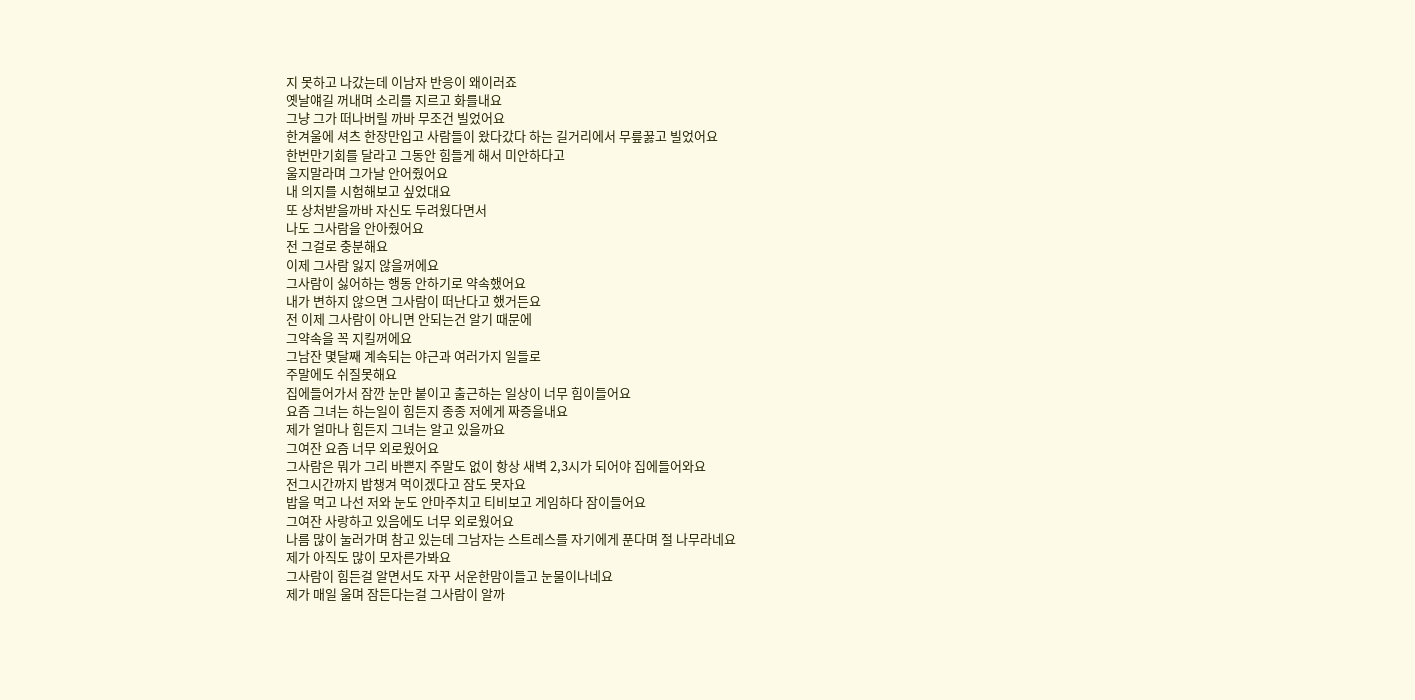지 못하고 나갔는데 이남자 반응이 왜이러죠
옛날얘길 꺼내며 소리를 지르고 화를내요
그냥 그가 떠나버릴 까바 무조건 빌었어요
한겨울에 셔츠 한장만입고 사람들이 왔다갔다 하는 길거리에서 무릎꿇고 빌었어요
한번만기회를 달라고 그동안 힘들게 해서 미안하다고
울지말라며 그가날 안어줬어요
내 의지를 시험해보고 싶었대요
또 상처받을까바 자신도 두려웠다면서
나도 그사람을 안아줬어요
전 그걸로 충분해요
이제 그사람 잃지 않을꺼에요
그사람이 싫어하는 행동 안하기로 약속했어요
내가 변하지 않으면 그사람이 떠난다고 했거든요
전 이제 그사람이 아니면 안되는건 알기 때문에
그약속을 꼭 지킬꺼에요
그남잔 몇달째 계속되는 야근과 여러가지 일들로
주말에도 쉬질못해요
집에들어가서 잠깐 눈만 붙이고 출근하는 일상이 너무 힘이들어요
요즘 그녀는 하는일이 힘든지 종종 저에게 짜증을내요
제가 얼마나 힘든지 그녀는 알고 있을까요
그여잔 요즘 너무 외로웠어요
그사람은 뭐가 그리 바쁜지 주말도 없이 항상 새벽 2,3시가 되어야 집에들어와요
전그시간까지 밥챙겨 먹이겠다고 잠도 못자요
밥을 먹고 나선 저와 눈도 안마주치고 티비보고 게임하다 잠이들어요
그여잔 사랑하고 있음에도 너무 외로웠어요
나름 많이 눌러가며 참고 있는데 그남자는 스트레스를 자기에게 푼다며 절 나무라네요
제가 아직도 많이 모자른가봐요
그사람이 힘든걸 알면서도 자꾸 서운한맘이들고 눈물이나네요
제가 매일 울며 잠든다는걸 그사람이 알까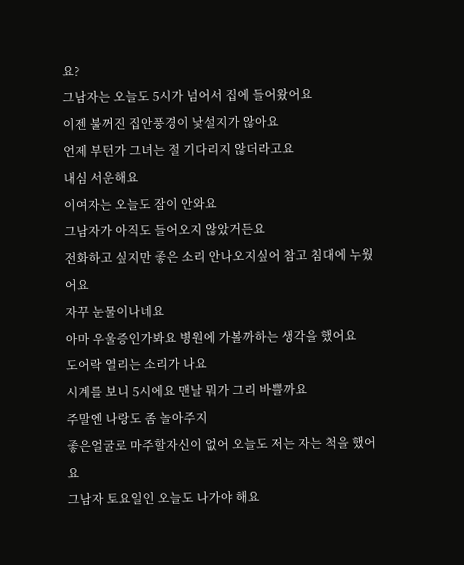요?
그남자는 오늘도 5시가 넘어서 집에 들어왔어요
이젠 불꺼진 집안풍경이 낯설지가 않아요
언제 부턴가 그녀는 절 기다리지 않더라고요
내심 서운해요
이여자는 오늘도 잠이 안와요
그남자가 아직도 들어오지 않았거든요
전화하고 싶지만 좋은 소리 안나오지싶어 참고 침대에 누웠어요
자꾸 눈물이나네요
아마 우울증인가봐요 병원에 가볼까하는 생각을 했어요
도어락 열리는 소리가 나요
시계를 보니 5시에요 맨날 뭐가 그리 바쁠까요
주말엔 나랑도 좀 놀아주지
좋은얼굴로 마주할자신이 없어 오늘도 저는 자는 척을 했어요
그남자 토요일인 오늘도 나가야 해요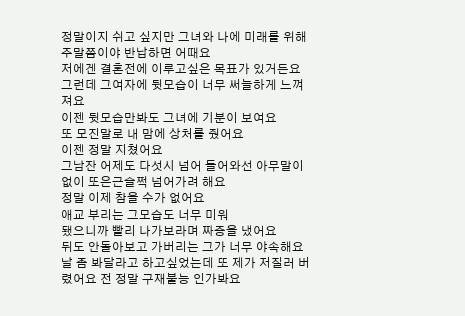정말이지 쉬고 싶지만 그녀와 나에 미래를 위해
주말쯤이야 반납하면 어때요
저에겐 결혼전에 이루고싶은 목표가 있거든요
그런데 그여자에 뒷모습이 너무 써늘하게 느껴져요
이젠 뒷모습만봐도 그녀에 기분이 보여요
또 모진말로 내 맘에 상처를 줬어요
이젠 정말 지쳤어요
그남잔 어제도 다섯시 넘어 들어와선 아무말이 없이 또은근슬쩍 넘어가려 해요
정말 이제 참을 수가 없어요
애교 부리는 그모습도 너무 미워
됐으니까 빨리 나가보라며 짜증을 냈어요
뒤도 안돌아보고 가버리는 그가 너무 야속해요
날 좀 봐달라고 하고싶었는데 또 제가 저질러 버렸어요 전 정말 구재불능 인가봐요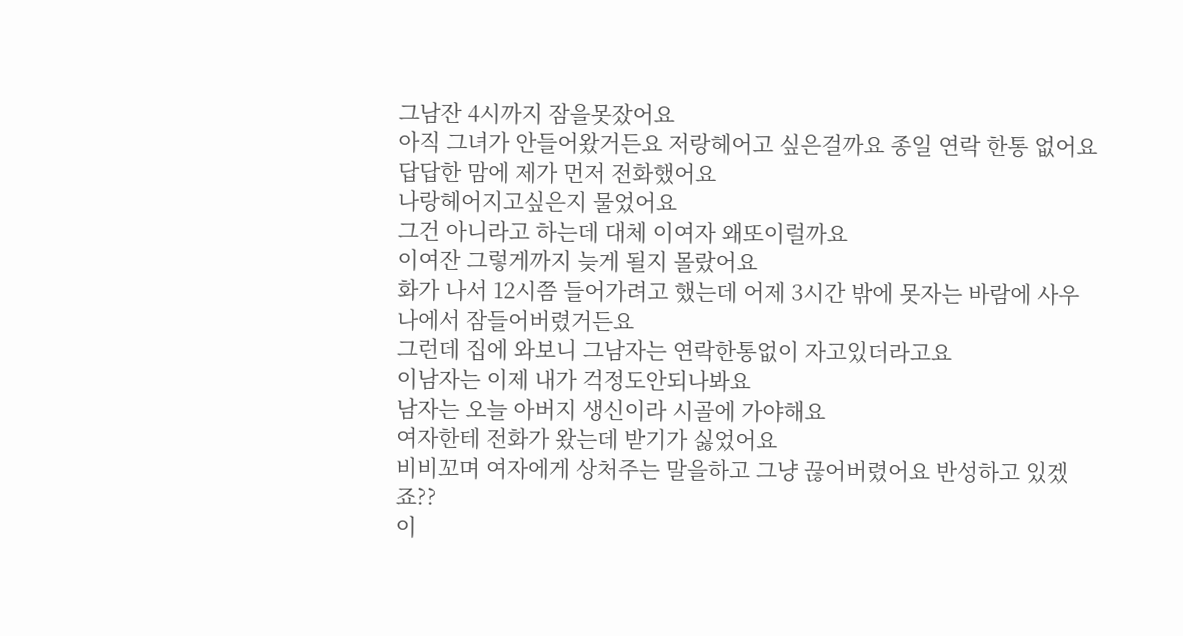그남잔 4시까지 잠을못잤어요
아직 그녀가 안들어왔거든요 저랑헤어고 싶은걸까요 종일 연락 한통 없어요
답답한 맘에 제가 먼저 전화했어요
나랑헤어지고싶은지 물었어요
그건 아니라고 하는데 대체 이여자 왜또이럴까요
이여잔 그렇게까지 늦게 될지 몰랐어요
화가 나서 12시쯤 들어가려고 했는데 어제 3시간 밖에 못자는 바람에 사우나에서 잠들어버렸거든요
그런데 집에 와보니 그남자는 연락한통없이 자고있더라고요
이남자는 이제 내가 걱정도안되나봐요
남자는 오늘 아버지 생신이라 시골에 가야해요
여자한테 전화가 왔는데 받기가 싫었어요
비비꼬며 여자에게 상처주는 말을하고 그냥 끊어버렸어요 반성하고 있겠죠??
이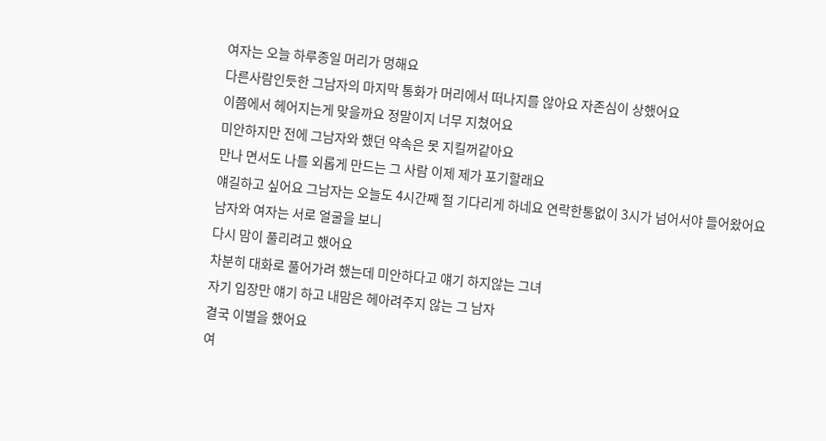여자는 오늘 하루종일 머리가 멍해요
다른사람인듯한 그남자의 마지막 통화가 머리에서 떠나지를 않아요 자존심이 상했어요
이쯤에서 헤어지는게 맞을까요 정말이지 너무 지쳤어요
미안하지만 전에 그남자와 했던 약속은 못 지킬꺼같아요
만나 면서도 나를 외롭게 만드는 그 사람 이제 제가 포기할래요
얘길하고 싶어요 그남자는 오늘도 4시간째 절 기다리게 하네요 연락한통없이 3시가 넘어서야 들어왔어요
남자와 여자는 서로 얼굴을 보니
다시 맘이 풀리려고 했어요
차분히 대화로 풀어가려 했는데 미안하다고 얘기 하지않는 그녀
자기 입장만 얘기 하고 내맘은 헤아려주지 않는 그 남자
결국 이별을 했어요
여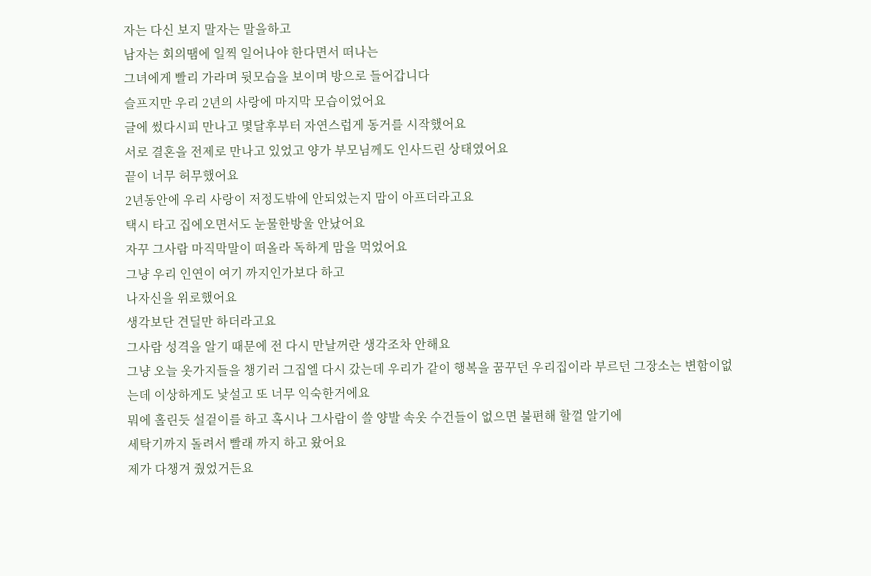자는 다신 보지 말자는 말을하고
남자는 회의땜에 일찍 일어나야 한다면서 떠나는
그녀에게 빨리 가라며 뒷모습을 보이며 방으로 들어갑니다
슬프지만 우리 2년의 사랑에 마지막 모습이었어요
글에 썼다시피 만나고 몇달후부터 자연스럽게 동거를 시작했어요
서로 결혼을 전제로 만나고 있었고 양가 부모님께도 인사드린 상태였어요
끝이 너무 허무했어요
2년동안에 우리 사랑이 저정도밖에 안되었는지 맘이 아프더라고요
택시 타고 집에오면서도 눈물한방울 안났어요
자꾸 그사람 마직막말이 떠올라 독하게 맘을 먹었어요
그냥 우리 인연이 여기 까지인가보다 하고
나자신을 위로했어요
생각보단 견딜만 하더라고요
그사람 성격을 알기 때문에 전 다시 만날꺼란 생각조차 안해요
그냥 오늘 옷가지들을 챙기러 그집엘 다시 갔는데 우리가 같이 행복을 꿈꾸던 우리집이라 부르던 그장소는 변함이없는데 이상하게도 낯설고 또 너무 익숙한거에요
뭐에 홀린듯 설겉이를 하고 혹시나 그사람이 쓸 양발 속옷 수건들이 없으면 불편해 할껄 알기에
세탁기까지 돌려서 빨래 까지 하고 왔어요
제가 다챙겨 줬었거든요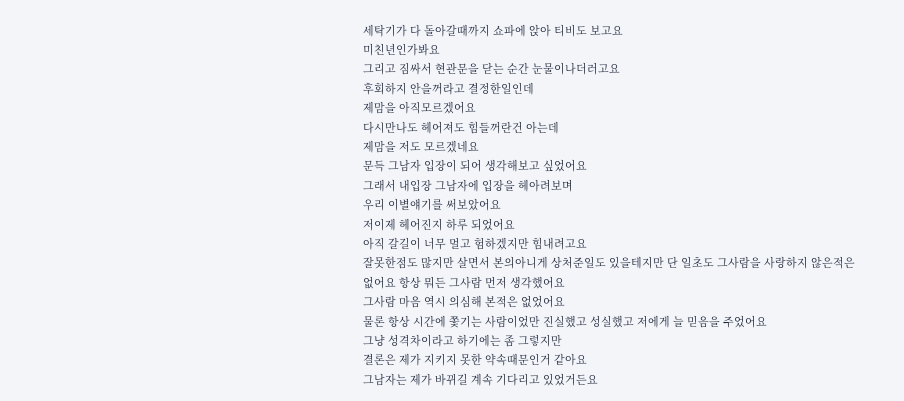세탁기가 다 돌아갈때까지 쇼파에 앉아 티비도 보고요
미친년인가봐요
그리고 짐싸서 현관문을 닫는 순간 눈물이나더러고요
후회하지 안을꺼라고 결정한일인데
제맘을 아직모르겠어요
다시만나도 헤어져도 힘들꺼란건 아는데
제맘을 저도 모르겠네요
문득 그남자 입장이 되어 생각해보고 싶었어요
그래서 내입장 그남자에 입장을 헤아려보며
우리 이별얘기를 써보았어요
저이제 헤어진지 하루 되었어요
아직 갈길이 너무 멀고 험하겠지만 힘내려고요
잘못한점도 많지만 살면서 본의아니게 상처준일도 있을테지만 단 일초도 그사람을 사랑하지 않은적은
없어요 항상 뭐든 그사람 먼저 생각했어요
그사람 마음 역시 의심해 본적은 없었어요
물론 항상 시간에 쫓기는 사람이었만 진실했고 성실했고 저에게 늘 믿음을 주었어요
그냥 성격차이라고 하기에는 좀 그렇지만
결론은 제가 지키지 못한 약속때문인거 같아요
그남자는 제가 바뀌길 계속 기다리고 있었거든요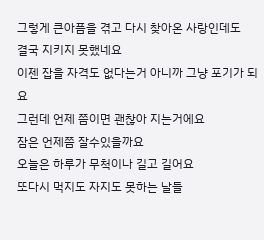그렇게 큰아픔을 겪고 다시 찾아온 사랑인데도
결국 지키지 못했네요
이젠 잡을 자격도 없다는거 아니까 그냥 포기가 되요
그런데 언제 쯤이면 괜찮아 지는거에요
잠은 언제쯤 잘수있을까요
오늘은 하루가 무척이나 길고 길어요
또다시 먹지도 자지도 못하는 날들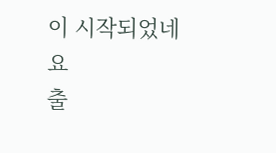이 시작되었네요
출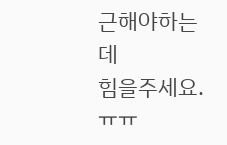근해야하는데
힘을주세요.ㅠㅠ